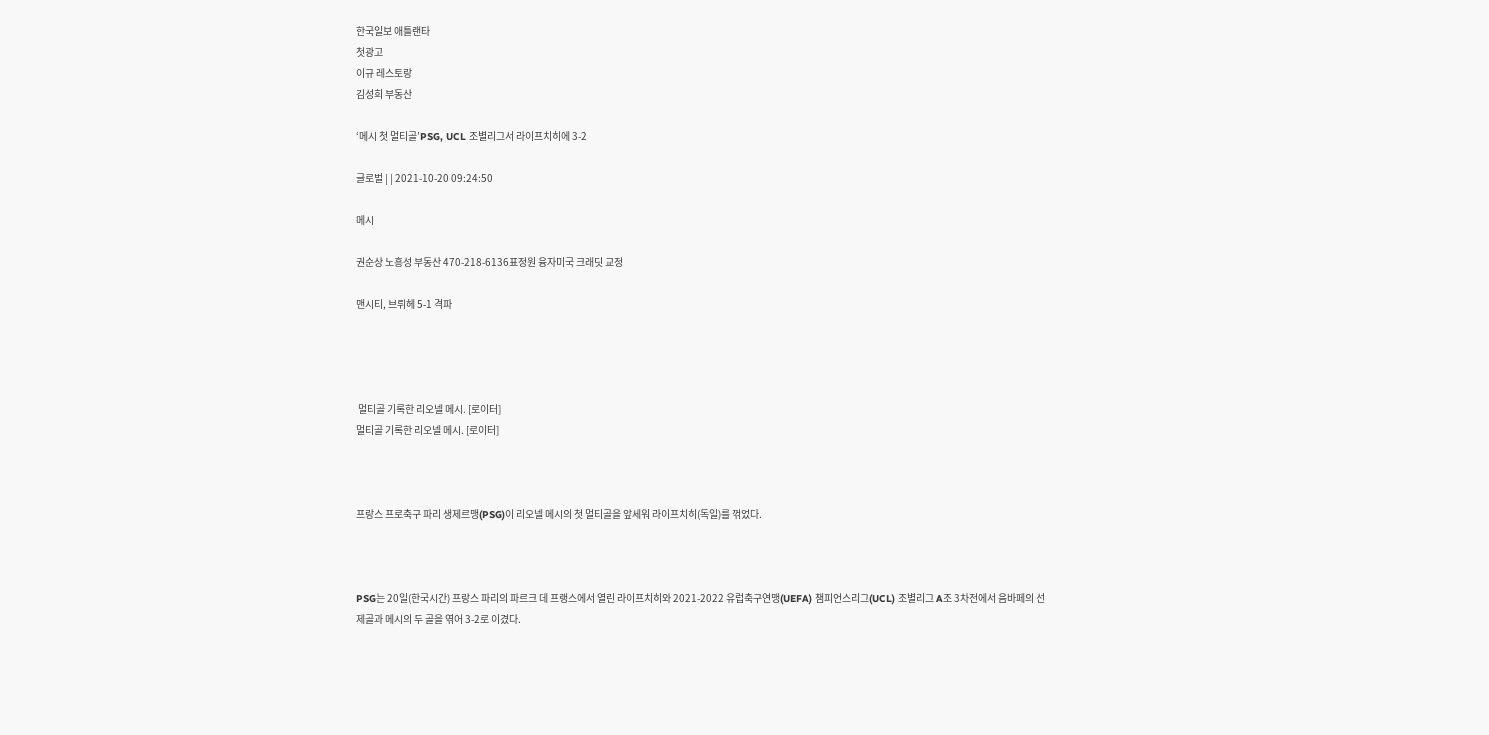한국일보 애틀랜타
첫광고
이규 레스토랑
김성희 부동산

‘메시 첫 멀티골’PSG, UCL 조별리그서 라이프치히에 3-2

글로벌 | | 2021-10-20 09:24:50

메시

권순상 노흥성 부동산 470-218-6136표정원 융자미국 크래딧 교정

맨시티, 브뤼헤 5-1 격파




 멀티골 기록한 리오넬 메시. [로이터]
멀티골 기록한 리오넬 메시. [로이터]



프랑스 프로축구 파리 생제르맹(PSG)이 리오넬 메시의 첫 멀티골을 앞세워 라이프치히(독일)를 꺾었다.



PSG는 20일(한국시간) 프랑스 파리의 파르크 데 프랭스에서 열린 라이프치히와 2021-2022 유럽축구연맹(UEFA) 챔피언스리그(UCL) 조별리그 A조 3차전에서 음바페의 선제골과 메시의 두 골을 엮어 3-2로 이겼다.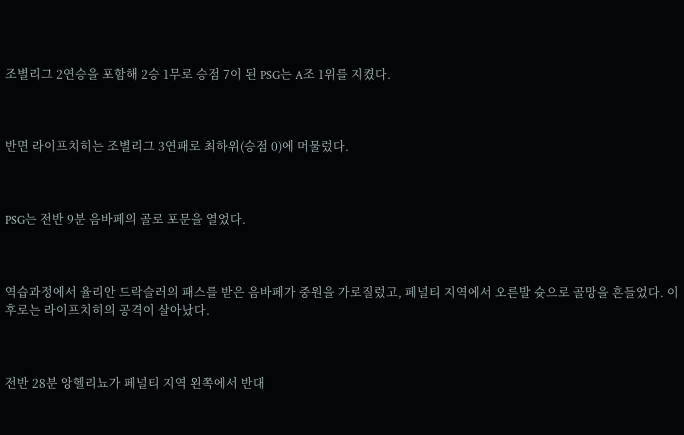조별리그 2연승을 포함해 2승 1무로 승점 7이 된 PSG는 A조 1위를 지켰다.



반면 라이프치히는 조별리그 3연패로 최하위(승점 0)에 머물렀다.



PSG는 전반 9분 음바페의 골로 포문을 열었다.



역습과정에서 율리안 드락슬러의 패스를 받은 음바페가 중원을 가로질렀고, 페널티 지역에서 오른발 슛으로 골망을 흔들었다. 이후로는 라이프치히의 공격이 살아났다.



전반 28분 앙헬리뇨가 페널티 지역 왼쪽에서 반대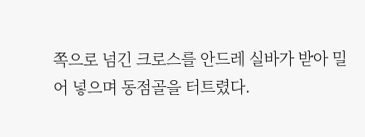쪽으로 넘긴 크로스를 안드레 실바가 받아 밀어 넣으며 동점골을 터트렸다.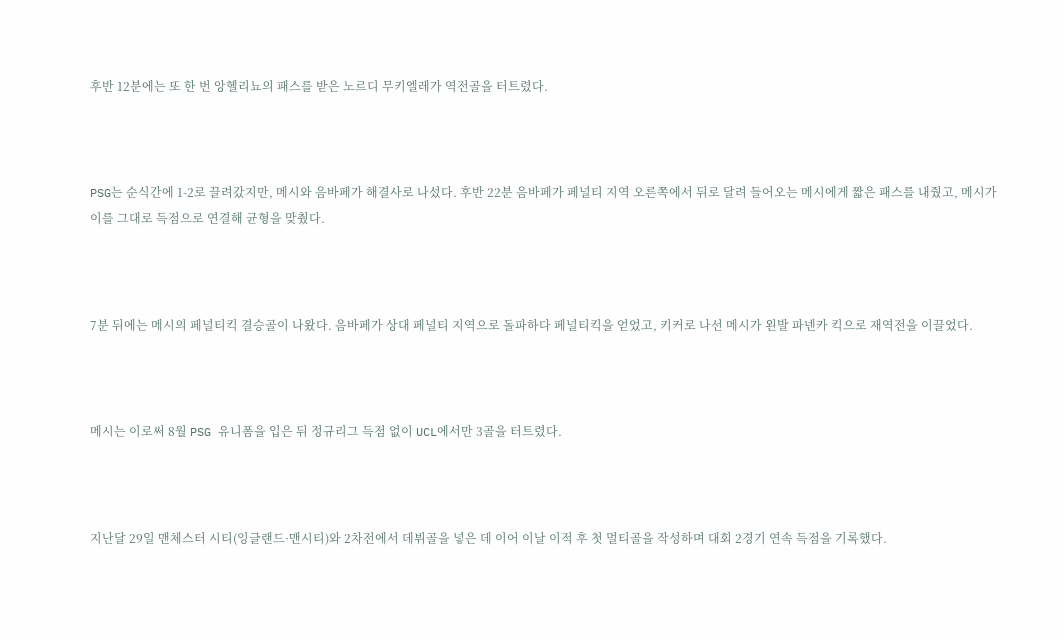후반 12분에는 또 한 번 앙헬리뇨의 패스를 받은 노르디 무키엘레가 역전골을 터트렸다.



PSG는 순식간에 1-2로 끌려갔지만, 메시와 음바페가 해결사로 나섰다. 후반 22분 음바페가 페널티 지역 오른쪽에서 뒤로 달려 들어오는 메시에게 짧은 패스를 내줬고, 메시가 이를 그대로 득점으로 연결해 균형을 맞췄다.



7분 뒤에는 메시의 페널티킥 결승골이 나왔다. 음바페가 상대 페널티 지역으로 돌파하다 페널티킥을 얻었고, 키커로 나선 메시가 왼발 파넨카 킥으로 재역전을 이끌었다.



메시는 이로써 8월 PSG 유니폼을 입은 뒤 정규리그 득점 없이 UCL에서만 3골을 터트렸다.



지난달 29일 맨체스터 시티(잉글랜드·맨시티)와 2차전에서 데뷔골을 넣은 데 이어 이날 이적 후 첫 멀티골을 작성하며 대회 2경기 연속 득점을 기록했다.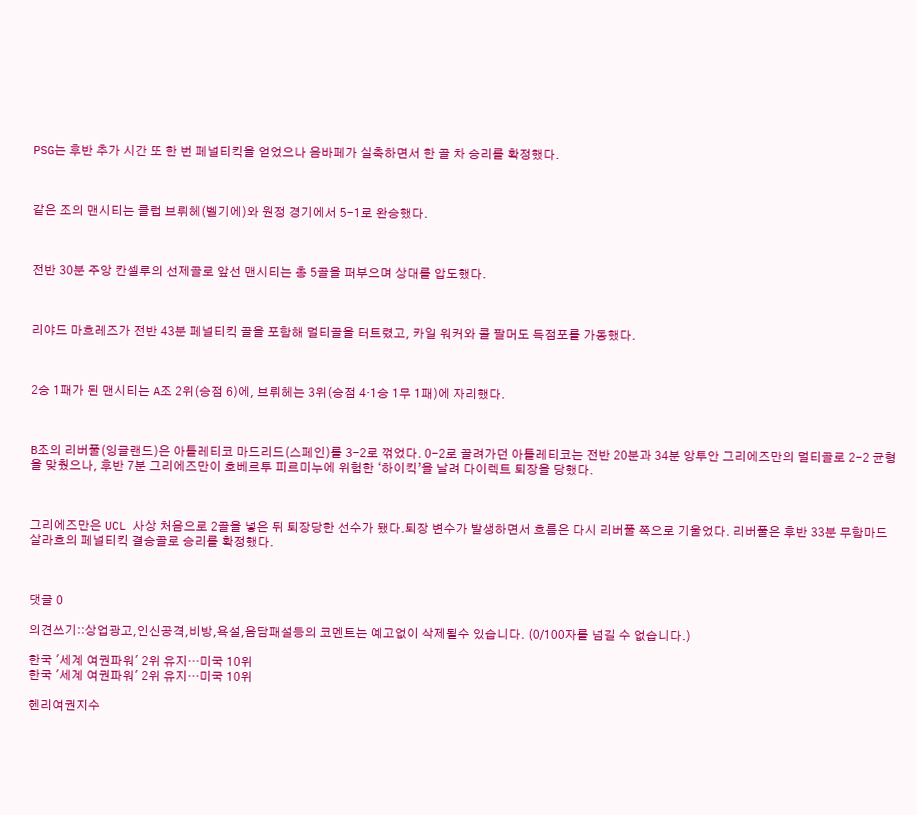PSG는 후반 추가 시간 또 한 번 페널티킥을 얻었으나 음바페가 실축하면서 한 골 차 승리를 확정했다.



같은 조의 맨시티는 클럽 브뤼헤(벨기에)와 원정 경기에서 5-1로 완승했다.



전반 30분 주앙 칸셀루의 선제골로 앞선 맨시티는 총 5골을 퍼부으며 상대를 압도했다.



리야드 마흐레즈가 전반 43분 페널티킥 골을 포함해 멀티골을 터트렸고, 카일 워커와 콜 팔머도 득점포를 가동했다.



2승 1패가 된 맨시티는 A조 2위(승점 6)에, 브뤼헤는 3위(승점 4·1승 1무 1패)에 자리했다.



B조의 리버풀(잉글랜드)은 아틀레티코 마드리드(스페인)를 3-2로 꺾었다. 0-2로 끌려가던 아틀레티코는 전반 20분과 34분 앙투안 그리에즈만의 멀티골로 2-2 균형을 맞췄으나, 후반 7분 그리에즈만이 호베르투 피르미누에 위험한 ‘하이킥’을 날려 다이렉트 퇴장을 당했다.



그리에즈만은 UCL 사상 처음으로 2골을 넣은 뒤 퇴장당한 선수가 됐다.퇴장 변수가 발생하면서 흐름은 다시 리버풀 쪽으로 기울었다. 리버풀은 후반 33분 무함마드 살라흐의 페널티킥 결승골로 승리를 확정했다.



댓글 0

의견쓰기::상업광고,인신공격,비방,욕설,음담패설등의 코멘트는 예고없이 삭제될수 있습니다. (0/100자를 넘길 수 없습니다.)

한국 '세계 여권파워' 2위 유지…미국 10위
한국 '세계 여권파워' 2위 유지…미국 10위

헨리여권지수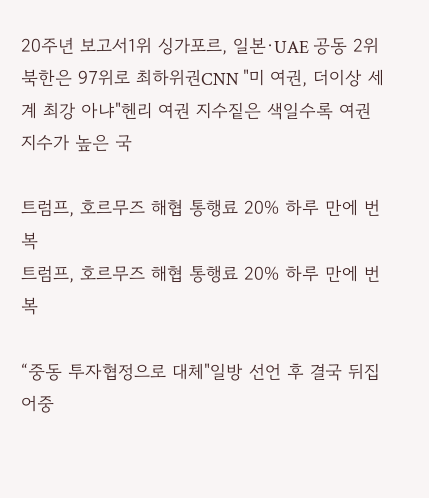20주년 보고서1위 싱가포르, 일본·UAE 공동 2위북한은 97위로 최하위권CNN "미 여권, 더이상 세계 최강 아냐"헨리 여권 지수짙은 색일수록 여권 지수가 높은 국

트럼프, 호르무즈 해협 통행료 20% 하루 만에 번복
트럼프, 호르무즈 해협 통행료 20% 하루 만에 번복

“중동 투자협정으로 대체"일방 선언 후 결국 뒤집어중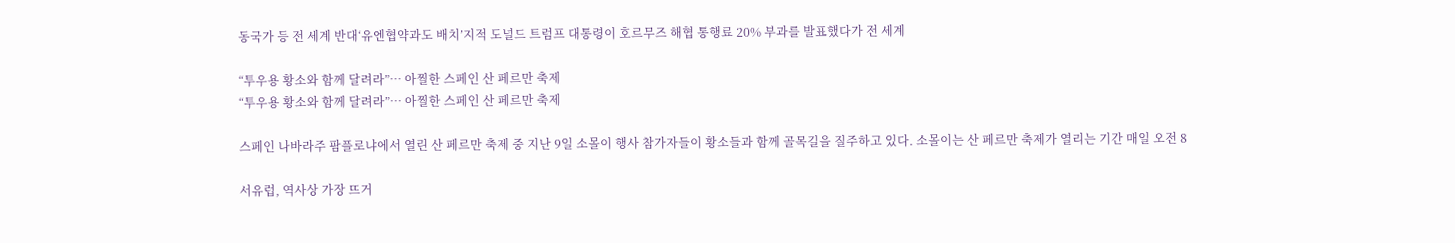동국가 등 전 세계 반대‘유엔협약과도 배치’지적 도널드 트럼프 대통령이 호르무즈 해협 통행료 20% 부과를 발표했다가 전 세계

“투우용 황소와 함께 달려라”… 아찔한 스페인 산 페르만 축제
“투우용 황소와 함께 달려라”… 아찔한 스페인 산 페르만 축제

스페인 나바라주 팜플로냐에서 열린 산 페르만 축제 중 지난 9일 소몰이 행사 참가자들이 황소들과 함께 골목길을 질주하고 있다. 소몰이는 산 페르만 축제가 열리는 기간 매일 오전 8

서유럽, 역사상 가장 뜨거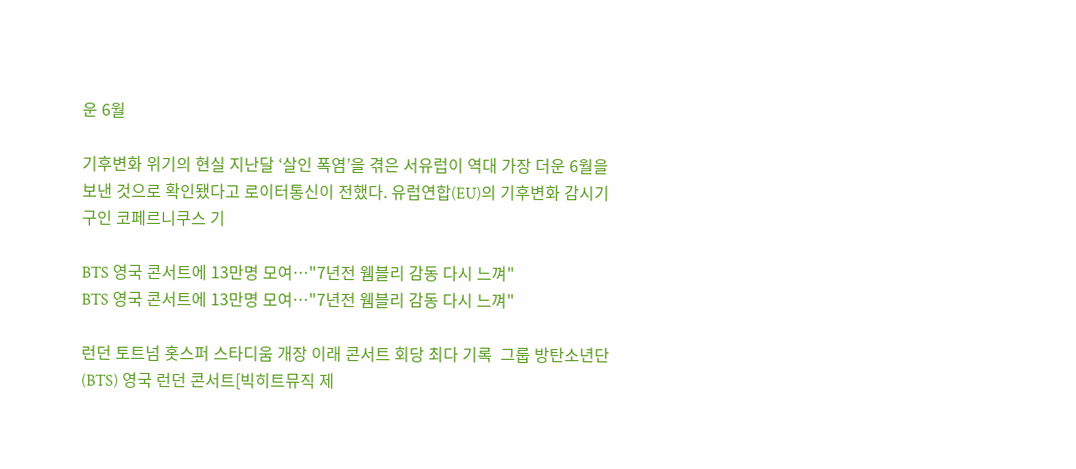운 6월

기후변화 위기의 현실 지난달 ‘살인 폭염’을 겪은 서유럽이 역대 가장 더운 6월을 보낸 것으로 확인됐다고 로이터통신이 전했다. 유럽연합(EU)의 기후변화 감시기구인 코페르니쿠스 기

BTS 영국 콘서트에 13만명 모여…"7년전 웸블리 감동 다시 느껴"
BTS 영국 콘서트에 13만명 모여…"7년전 웸블리 감동 다시 느껴"

런던 토트넘 홋스퍼 스타디움 개장 이래 콘서트 회당 최다 기록  그룹 방탄소년단(BTS) 영국 런던 콘서트[빅히트뮤직 제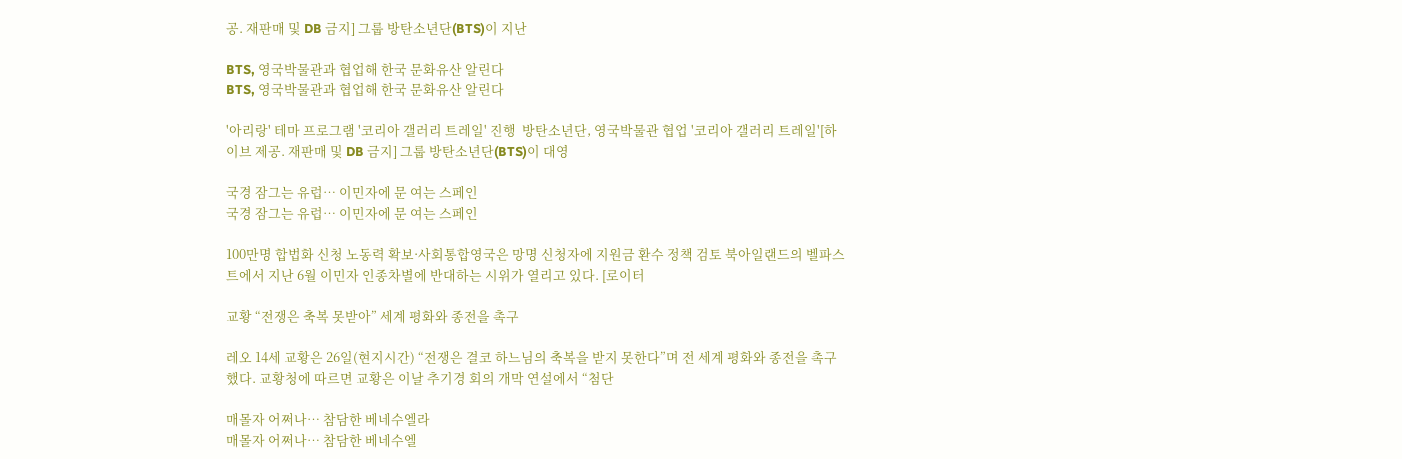공. 재판매 및 DB 금지] 그룹 방탄소년단(BTS)이 지난

BTS, 영국박물관과 협업해 한국 문화유산 알린다
BTS, 영국박물관과 협업해 한국 문화유산 알린다

'아리랑' 테마 프로그램 '코리아 갤러리 트레일' 진행  방탄소년단, 영국박물관 협업 '코리아 갤러리 트레일'[하이브 제공. 재판매 및 DB 금지] 그룹 방탄소년단(BTS)이 대영

국경 잠그는 유럽… 이민자에 문 여는 스페인
국경 잠그는 유럽… 이민자에 문 여는 스페인

100만명 합법화 신청 노동력 확보·사회통합영국은 망명 신청자에 지원금 환수 정책 검토 북아일랜드의 벨파스트에서 지난 6월 이민자 인종차별에 반대하는 시위가 열리고 있다. [로이터

교황 “전쟁은 축복 못받아” 세계 평화와 종전을 촉구

레오 14세 교황은 26일(현지시간) “전쟁은 결코 하느님의 축복을 받지 못한다”며 전 세계 평화와 종전을 촉구했다. 교황청에 따르면 교황은 이날 추기경 회의 개막 연설에서 “첨단

매몰자 어쩌나… 참담한 베네수엘라
매몰자 어쩌나… 참담한 베네수엘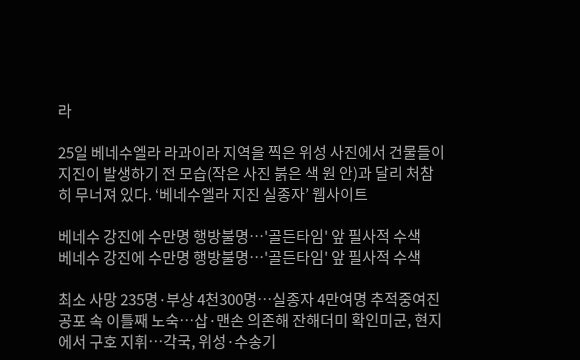라

25일 베네수엘라 라과이라 지역을 찍은 위성 사진에서 건물들이 지진이 발생하기 전 모습(작은 사진 붉은 색 원 안)과 달리 처참히 무너져 있다. ‘베네수엘라 지진 실종자’ 웹사이트

베네수 강진에 수만명 행방불명…'골든타임' 앞 필사적 수색
베네수 강진에 수만명 행방불명…'골든타임' 앞 필사적 수색

최소 사망 235명·부상 4천300명…실종자 4만여명 추적중여진 공포 속 이틀째 노숙…삽·맨손 의존해 잔해더미 확인미군, 현지에서 구호 지휘…각국, 위성·수송기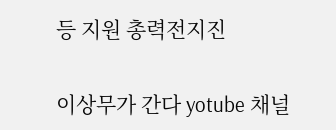등 지원 총력전지진

이상무가 간다 yotube 채널